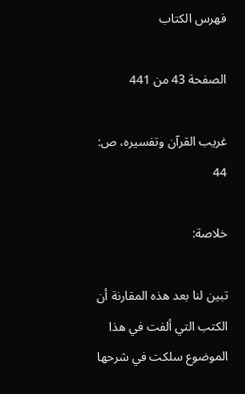فهرس الكتاب

الصفحة 43 من 441

غريب القرآن وتفسيره، ص: 44

خلاصة:

تبين لنا بعد هذه المقارنة أن الكتب التي ألفت في هذا الموضوع سلكت في شرحها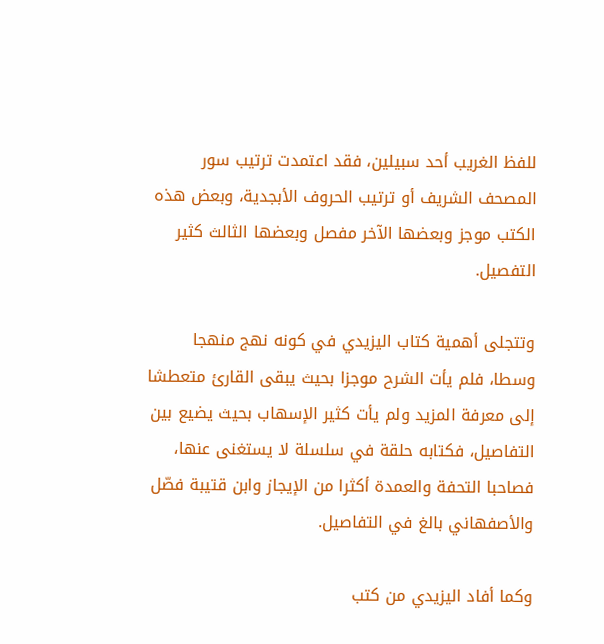للفظ الغريب أحد سبيلين، فقد اعتمدت ترتيب سور المصحف الشريف أو ترتيب الحروف الأبجدية، وبعض هذه الكتب موجز وبعضها الآخر مفصل وبعضها الثالث كثير التفصيل.

وتتجلى أهمية كتاب اليزيدي في كونه نهج منهجا وسطا، فلم يأت الشرح موجزا بحيث يبقى القارئ متعطشا إلى معرفة المزيد ولم يأت كثير الإسهاب بحيث يضيع بين التفاصيل، فكتابه حلقة في سلسلة لا يستغنى عنها، فصاحبا التحفة والعمدة أكثرا من الإيجاز وابن قتيبة فصّل والأصفهاني بالغ في التفاصيل.

وكما أفاد اليزيدي من كتب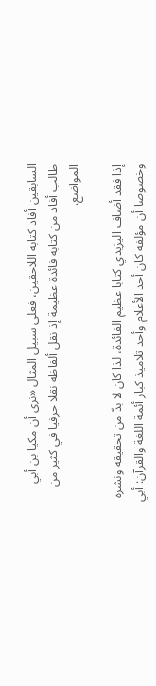السابقين أفاد كتابه اللاحقين، فعلى سبيل المثال «نرى أن مكيا بن أبي طالب أفاد من كتابه فائدة عظيمة إذ نقل ألفاظه نقلا حرفيا في كثير من المواضع.

إذا فقد أضاف اليزيدي كتابا عظيم الفائدة، لذا كان لا بدّ من تحقيقه ونشره وخصوصا أن مؤلفه كان أحد الأعلام وأحد تلاميذ كبار أئمة اللغة والقرآن: أبي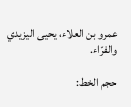عمرو بن العلاء، يحيى اليزيدي والفرّاء.

حجم الخط: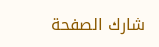شارك الصفحة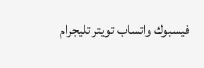فيسبوك واتساب تويتر تليجرام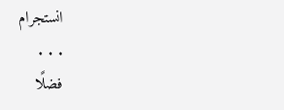انستجرام
. . .
فضلًا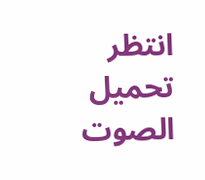انتظر تحميل الصوت